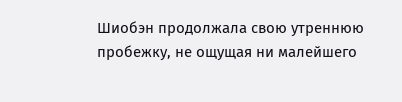Шиобэн продолжала свою утреннюю пробежку, не ощущая ни малейшего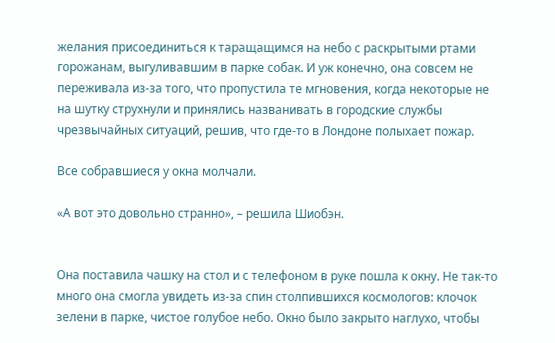желания присоединиться к таращащимся на небо с раскрытыми ртами горожанам, выгуливавшим в парке собак. И уж конечно, она совсем не переживала из-за того, что пропустила те мгновения, когда некоторые не на шутку струхнули и принялись названивать в городские службы чрезвычайных ситуаций, решив, что где-то в Лондоне полыхает пожар.

Все собравшиеся у окна молчали.

«А вот это довольно странно», – решила Шиобэн.


Она поставила чашку на стол и с телефоном в руке пошла к окну. Не так-то много она смогла увидеть из-за спин столпившихся космологов: клочок зелени в парке, чистое голубое небо. Окно было закрыто наглухо, чтобы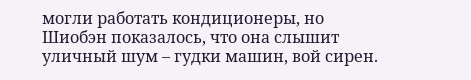могли работать кондиционеры, но Шиобэн показалось, что она слышит уличный шум – гудки машин, вой сирен.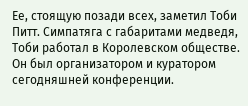Ее, стоящую позади всех, заметил Тоби Питт. Симпатяга с габаритами медведя, Тоби работал в Королевском обществе. Он был организатором и куратором сегодняшней конференции.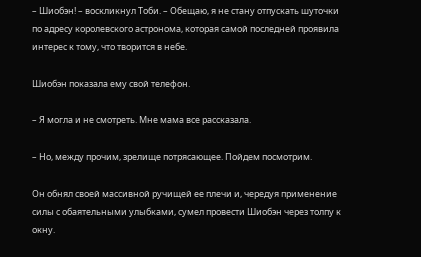– Шиобэн! – воскликнул Тоби. – Обещаю, я не стану отпускать шуточки по адресу королевского астронома, которая самой последней проявила интерес к тому, что творится в небе.

Шиобэн показала ему свой телефон.

– Я могла и не смотреть. Мне мама все рассказала.

– Но, между прочим, зрелище потрясающее. Пойдем посмотрим.

Он обнял своей массивной ручищей ее плечи и, чередуя применение силы с обаятельными улыбками, сумел провести Шиобэн через толпу к окну.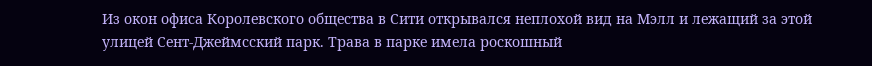Из окон офиса Королевского общества в Сити открывался неплохой вид на Мэлл и лежащий за этой улицей Сент-Джеймсский парк. Трава в парке имела роскошный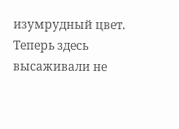изумрудный цвет. Теперь здесь высаживали не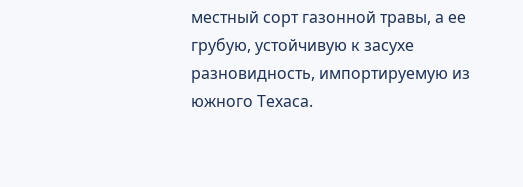местный сорт газонной травы, а ее грубую, устойчивую к засухе разновидность, импортируемую из южного Техаса.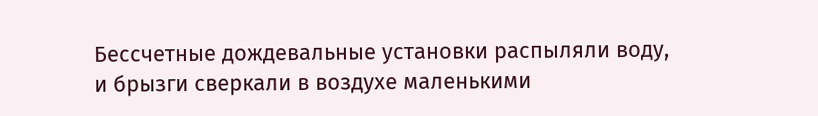Бессчетные дождевальные установки распыляли воду, и брызги сверкали в воздухе маленькими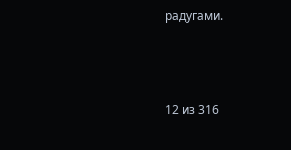радугами.



12 из 316